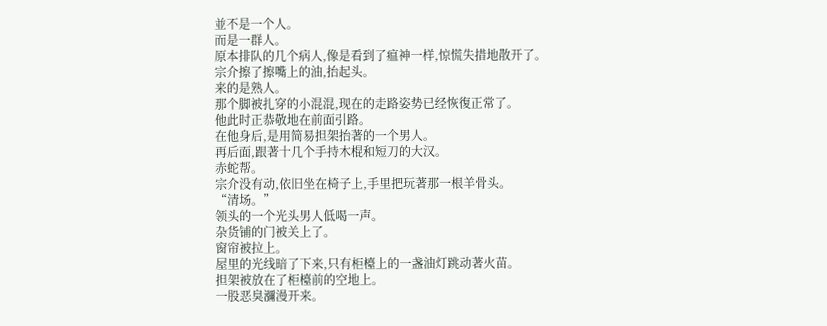並不是一个人。
而是一群人。
原本排队的几个病人,像是看到了瘟神一样,惊慌失措地散开了。
宗介擦了擦嘴上的油,抬起头。
来的是熟人。
那个脚被扎穿的小混混,现在的走路姿势已经恢復正常了。
他此时正恭敬地在前面引路。
在他身后,是用简易担架抬著的一个男人。
再后面,跟著十几个手持木棍和短刀的大汉。
赤蛇帮。
宗介没有动,依旧坐在椅子上,手里把玩著那一根羊骨头。
“清场。”
领头的一个光头男人低喝一声。
杂货铺的门被关上了。
窗帘被拉上。
屋里的光线暗了下来,只有柜檯上的一盏油灯跳动著火苗。
担架被放在了柜檯前的空地上。
一股恶臭瀰漫开来。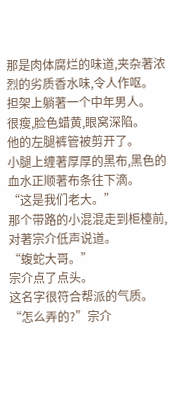那是肉体腐烂的味道,夹杂著浓烈的劣质香水味,令人作呕。
担架上躺著一个中年男人。
很瘦,脸色蜡黄,眼窝深陷。
他的左腿裤管被剪开了。
小腿上缠著厚厚的黑布,黑色的血水正顺著布条往下滴。
“这是我们老大。”
那个带路的小混混走到柜檯前,对著宗介低声说道。
“蝮蛇大哥。”
宗介点了点头。
这名字很符合帮派的气质。
“怎么弄的?”宗介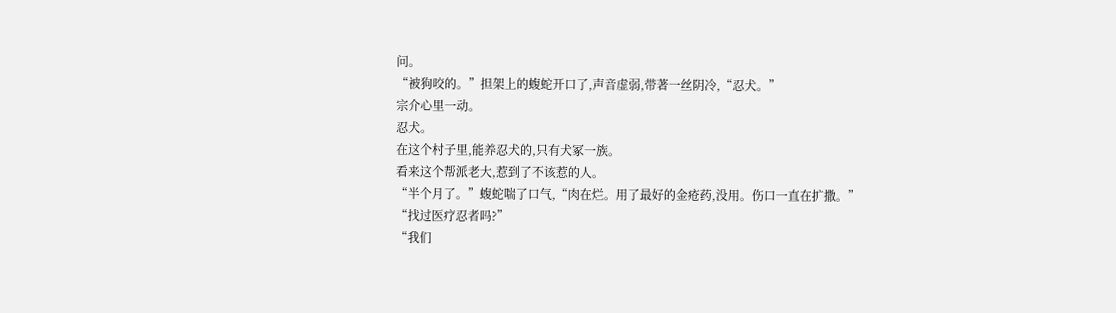问。
“被狗咬的。”担架上的蝮蛇开口了,声音虚弱,带著一丝阴冷,“忍犬。”
宗介心里一动。
忍犬。
在这个村子里,能养忍犬的,只有犬冢一族。
看来这个帮派老大,惹到了不该惹的人。
“半个月了。”蝮蛇喘了口气,“肉在烂。用了最好的金疮药,没用。伤口一直在扩撒。”
“找过医疗忍者吗?”
“我们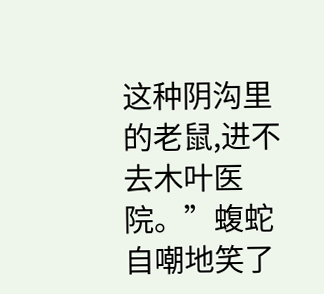这种阴沟里的老鼠,进不去木叶医院。”蝮蛇自嘲地笑了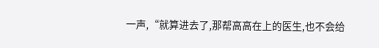一声,“就算进去了,那帮高高在上的医生,也不会给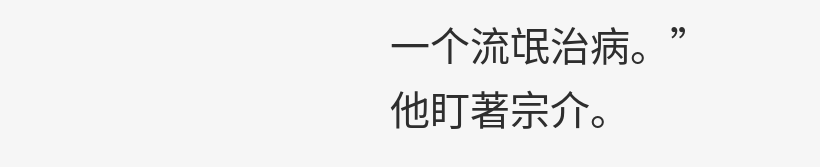一个流氓治病。”
他盯著宗介。